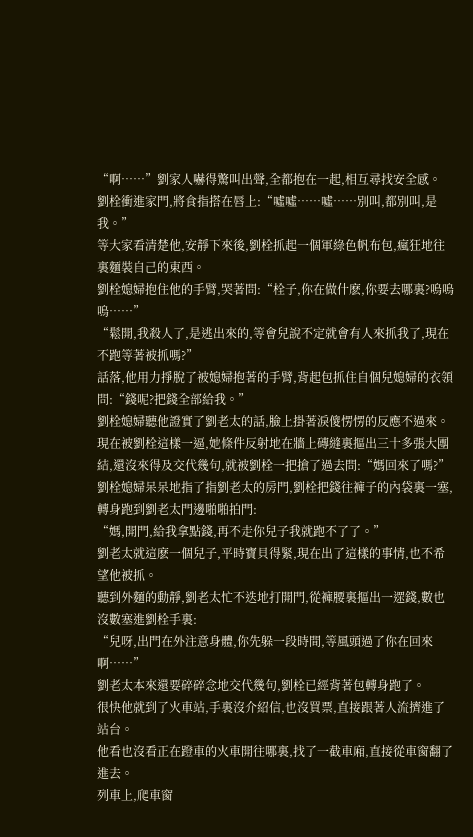“啊……”劉家人嚇得驚叫出聲,全都抱在一起,相互尋找安全感。
劉栓衝進家門,將食指搭在唇上:“噓噓……噓……別叫,都別叫,是我。”
等大家看清楚他,安靜下來後,劉栓抓起一個軍綠色帆布包,瘋狂地往裏麵裝自己的東西。
劉栓媳婦抱住他的手臂,哭著問:“栓子,你在做什麽,你要去哪裏?嗚嗚嗚……”
“鬆開,我殺人了,是逃出來的,等會兒說不定就會有人來抓我了,現在不跑等著被抓嗎?”
話落,他用力掙脫了被媳婦抱著的手臂,背起包抓住自個兒媳婦的衣領問:“錢呢?把錢全部給我。”
劉栓媳婦聽他證實了劉老太的話,臉上掛著淚傻愣愣的反應不過來。
現在被劉栓這樣一逼,她條件反射地在牆上磚縫裏摳出三十多張大團結,還沒來得及交代幾句,就被劉栓一把搶了過去問:“媽回來了嗎?”
劉栓媳婦呆呆地指了指劉老太的房門,劉栓把錢往褲子的內袋裏一塞,轉身跑到劉老太門邊啪啪拍門:
“媽,開門,給我拿點錢,再不走你兒子我就跑不了了。”
劉老太就這麽一個兒子,平時寶貝得緊,現在出了這樣的事情,也不希望他被抓。
聽到外麵的動靜,劉老太忙不迭地打開門,從褲腰裏摳出一遝錢,數也沒數塞進劉栓手裏:
“兒呀,出門在外注意身體,你先躲一段時間,等風頭過了你在回來啊……”
劉老太本來還要碎碎念地交代幾句,劉栓已經背著包轉身跑了。
很快他就到了火車站,手裏沒介紹信,也沒買票,直接跟著人流擠進了站台。
他看也沒看正在蹬車的火車開往哪裏,找了一截車廂,直接從車窗翻了進去。
列車上,爬車窗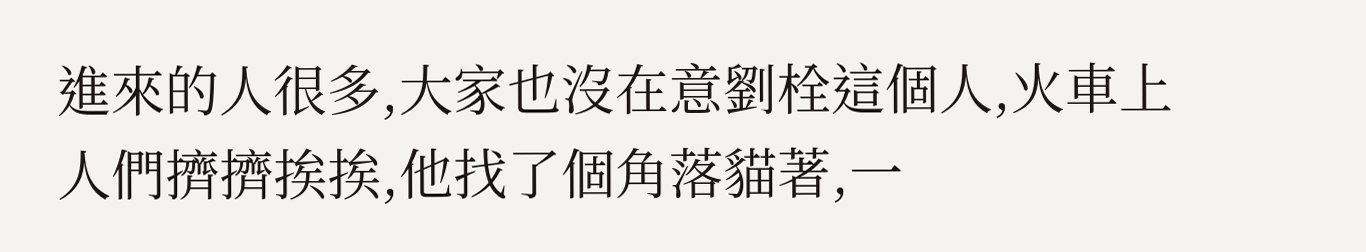進來的人很多,大家也沒在意劉栓這個人,火車上人們擠擠挨挨,他找了個角落貓著,一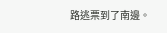路逃票到了南邊。